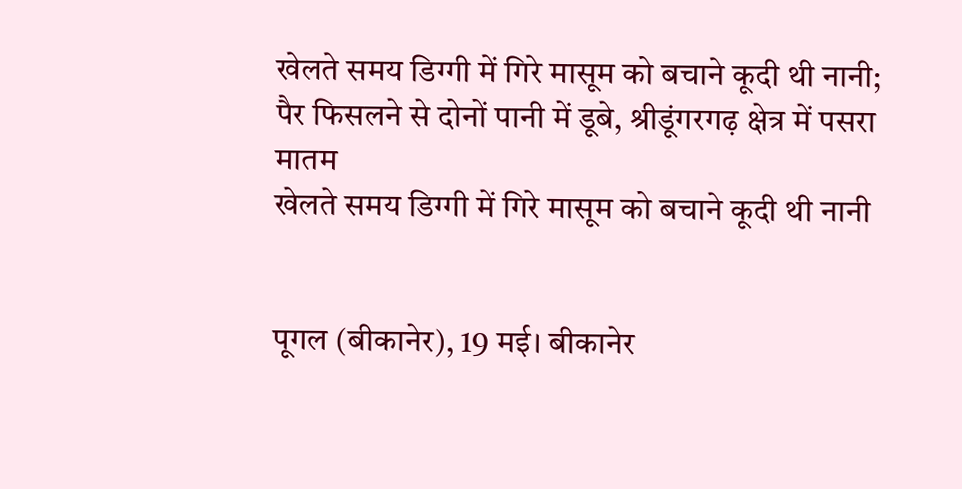खेलते समय डिग्गी में गिरे मासूम को बचाने कूदी थी नानी; पैर फिसलने से दोनों पानी में डूबे, श्रीडूंगरगढ़ क्षेत्र में पसरा मातम
खेलते समय डिग्गी में गिरे मासूम को बचाने कूदी थी नानी


पूगल (बीकानेर), 19 मई। बीकानेर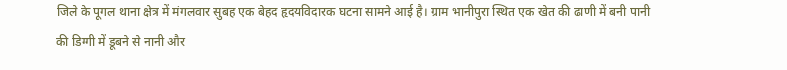जिले के पूगल थाना क्षेत्र में मंगलवार सुबह एक बेहद हृदयविदारक घटना सामने आई है। ग्राम भानीपुरा स्थित एक खेत की ढाणी में बनी पानी की डिग्गी में डूबने से नानी और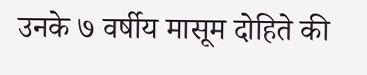उनके ७ वर्षीय मासूम दोहिते की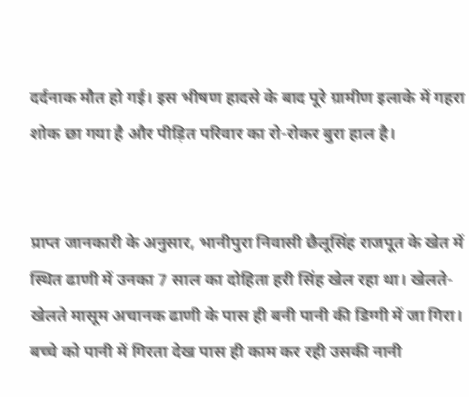दर्दनाक मौत हो गई। इस भीषण हादसे के बाद पूरे ग्रामीण इलाके में गहरा शोक छा गया है और पीड़ित परिवार का रो-रोकर बुरा हाल है।


प्राप्त जानकारी के अनुसार, भानीपुरा निवासी छैलूसिंह राजपूत के खेत में स्थित ढाणी में उनका 7 साल का दोहिता हरी सिंह खेल रहा था। खेलते-खेलते मासूम अचानक ढाणी के पास ही बनी पानी की डिग्गी में जा गिरा। बच्चे को पानी में गिरता देख पास ही काम कर रही उसकी नानी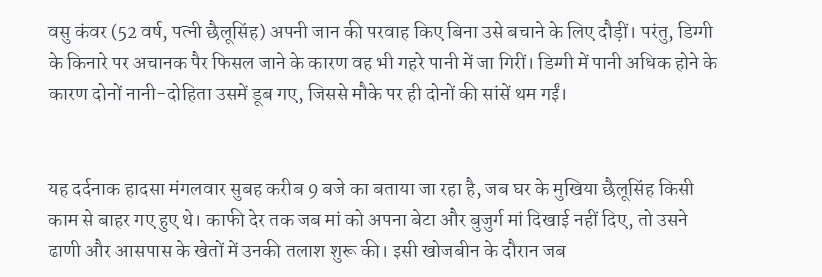वसु कंवर (52 वर्ष, पत्नी छैलूसिंह) अपनी जान की परवाह किए बिना उसे बचाने के लिए दौड़ीं। परंतु, डिग्गी के किनारे पर अचानक पैर फिसल जाने के कारण वह भी गहरे पानी में जा गिरीं। डिग्गी में पानी अधिक होने के कारण दोनों नानी-दोहिता उसमें डूब गए, जिससे मौके पर ही दोनों की सांसें थम गईं।


यह दर्दनाक हादसा मंगलवार सुबह करीब 9 बजे का बताया जा रहा है, जब घर के मुखिया छैलूसिंह किसी काम से बाहर गए हुए थे। काफी देर तक जब मां को अपना बेटा और बुजुर्ग मां दिखाई नहीं दिए, तो उसने ढाणी और आसपास के खेतों में उनकी तलाश शुरू की। इसी खोजबीन के दौरान जब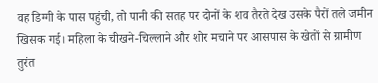वह डिग्गी के पास पहुंची, तो पानी की सतह पर दोनों के शव तैरते देख उसके पैरों तले जमीन खिसक गई। महिला के चीखने-चिल्लाने और शोर मचाने पर आसपास के खेतों से ग्रामीण तुरंत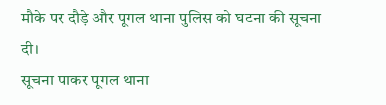मौके पर दौड़े और पूगल थाना पुलिस को घटना की सूचना दी।
सूचना पाकर पूगल थाना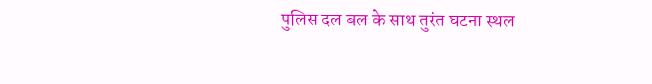पुलिस दल बल के साथ तुरंत घटना स्थल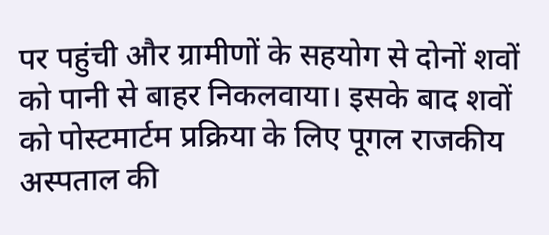पर पहुंची और ग्रामीणों के सहयोग से दोनों शवों को पानी से बाहर निकलवाया। इसके बाद शवों को पोस्टमार्टम प्रक्रिया के लिए पूगल राजकीय अस्पताल की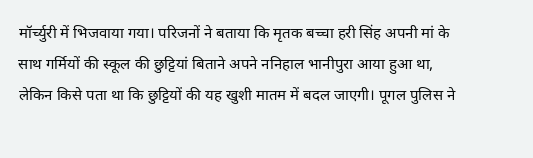मॉर्च्युरी में भिजवाया गया। परिजनों ने बताया कि मृतक बच्चा हरी सिंह अपनी मां के साथ गर्मियों की स्कूल की छुट्टियां बिताने अपने ननिहाल भानीपुरा आया हुआ था, लेकिन किसे पता था कि छुट्टियों की यह खुशी मातम में बदल जाएगी। पूगल पुलिस ने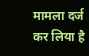मामला दर्ज कर लिया है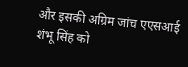और इसकी अग्रिम जांच एएसआई शंभू सिंह को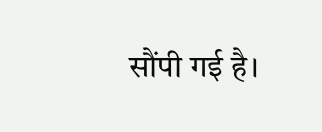सौंपी गई है।